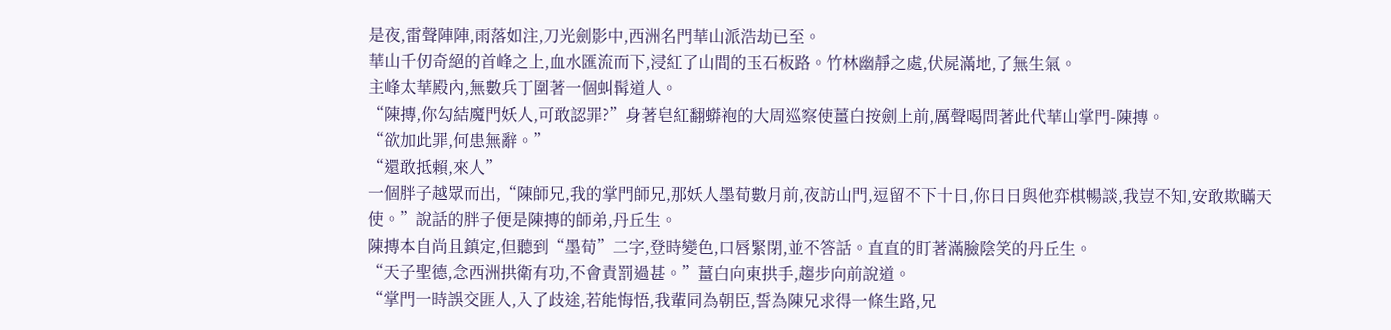是夜,雷聲陣陣,雨落如注,刀光劍影中,西洲名門華山派浩劫已至。
華山千仞奇絕的首峰之上,血水匯流而下,浸紅了山間的玉石板路。竹林幽靜之處,伏屍滿地,了無生氣。
主峰太華殿內,無數兵丁圍著一個虯髯道人。
“陳摶,你勾結魔門妖人,可敢認罪?”身著皂紅翻蟒袍的大周巡察使薑白按劍上前,厲聲喝問著此代華山掌門-陳摶。
“欲加此罪,何患無辭。”
“還敢抵賴,來人”
一個胖子越眾而出,“陳師兄,我的掌門師兄,那妖人墨荀數月前,夜訪山門,逗留不下十日,你日日與他弈棋暢談,我豈不知,安敢欺瞞天使。”說話的胖子便是陳摶的師弟,丹丘生。
陳摶本自尚且鎮定,但聽到“墨荀”二字,登時變色,口唇緊閉,並不答話。直直的盯著滿臉陰笑的丹丘生。
“天子聖德,念西洲拱衛有功,不會責罰過甚。”薑白向東拱手,趨步向前說道。
“掌門一時誤交匪人,入了歧途,若能悔悟,我輩同為朝臣,誓為陳兄求得一條生路,兄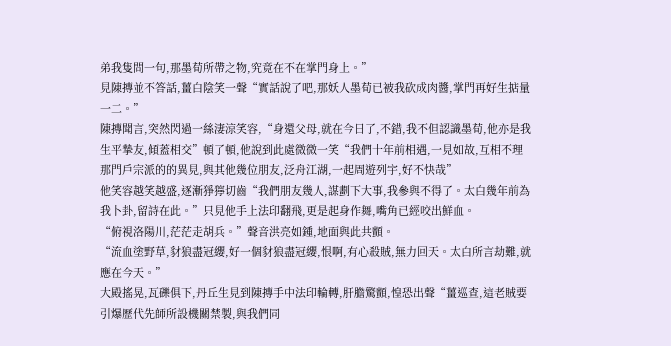弟我隻問一句,那墨荀所帶之物,究竟在不在掌門身上。”
見陳摶並不答話,薑白陰笑一聲“實話說了吧,那妖人墨荀已被我砍成肉醬,掌門再好生掂量一二。”
陳摶聞言,突然閃過一絲淒涼笑容,“身還父母,就在今日了,不錯,我不但認識墨荀,他亦是我生平摯友,傾蓋相交”頓了頓,他說到此處微微一笑“我們十年前相遇,一見如故,互相不理那門戶宗派的的異見,與其他幾位朋友,泛舟江湖,一起周遊列宇,好不快哉”
他笑容越笑越盛,逐漸猙獰切齒“我們朋友幾人,謀劃下大事,我參與不得了。太白幾年前為我卜卦,留詩在此。”只見他手上法印翻飛,更是起身作舞,嘴角已經咬出鮮血。
“俯視洛陽川,茫茫走胡兵。”聲音洪亮如鍾,地面與此共顫。
“流血塗野草,豺狼盡冠纓,好一個豺狼盡冠纓,恨啊,有心殺賊,無力回天。太白所言劫難,就應在今天。”
大殿搖晃,瓦礫俱下,丹丘生見到陳摶手中法印輪轉,肝膽驚顫,惶恐出聲“薑巡查,這老賊要引爆歷代先師所設機關禁製,與我們同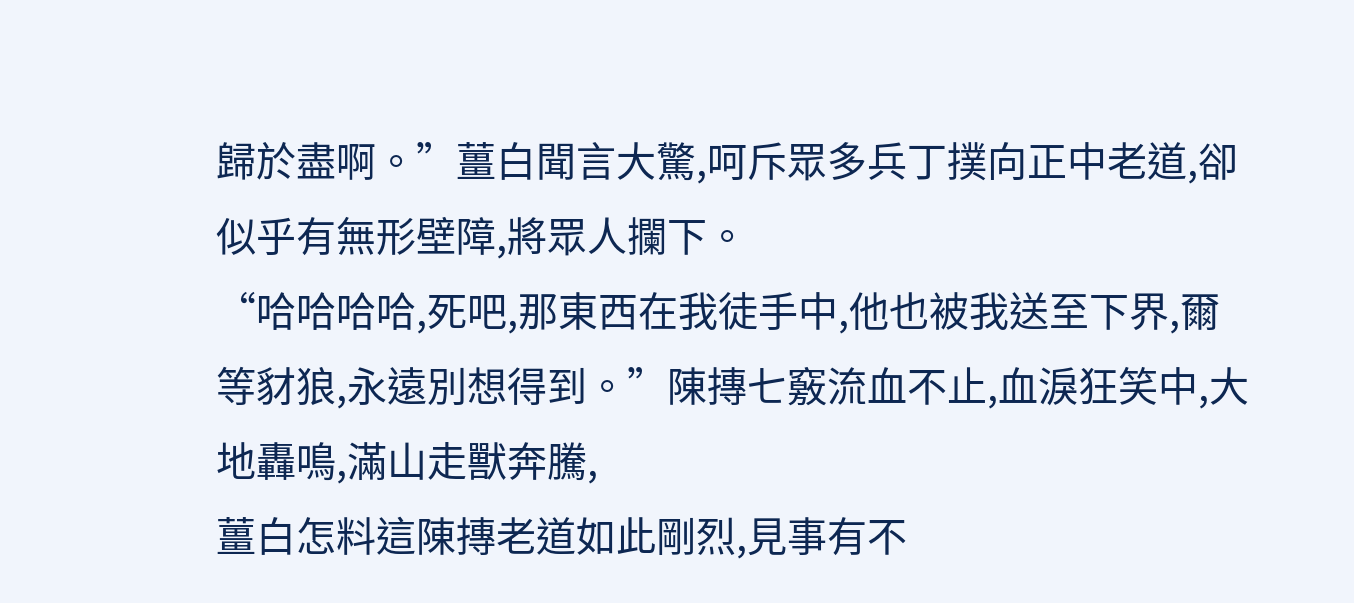歸於盡啊。”薑白聞言大驚,呵斥眾多兵丁撲向正中老道,卻似乎有無形壁障,將眾人攔下。
“哈哈哈哈,死吧,那東西在我徒手中,他也被我送至下界,爾等豺狼,永遠別想得到。”陳摶七竅流血不止,血淚狂笑中,大地轟鳴,滿山走獸奔騰,
薑白怎料這陳摶老道如此剛烈,見事有不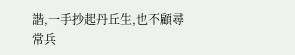諧,一手抄起丹丘生,也不顧尋常兵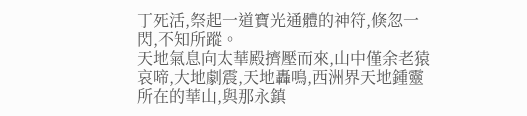丁死活,祭起一道寶光通體的神符,倏忽一閃,不知所蹤。
天地氣息向太華殿擠壓而來,山中僅余老猿哀啼,大地劇震,天地轟鳴,西洲界天地鍾靈所在的華山,與那永鎮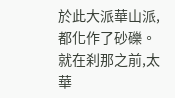於此大派華山派,都化作了砂礫。
就在刹那之前,太華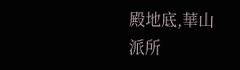殿地底,華山派所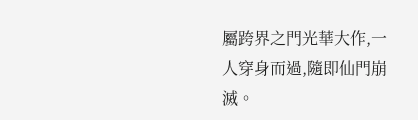屬跨界之門光華大作,一人穿身而過,隨即仙門崩滅。